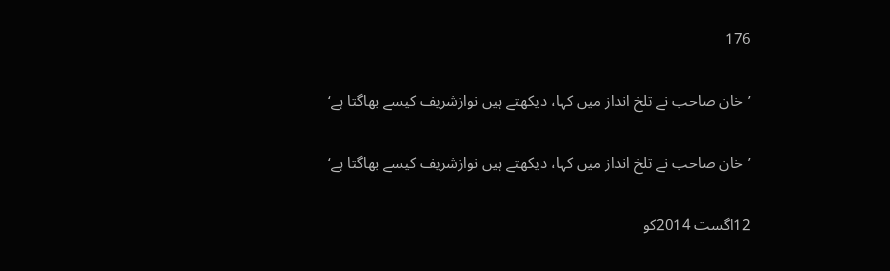176

’خان صاحب نے تلخ انداز میں کہا، دیکھتے ہیں نوازشریف کیسے بھاگتا ہے‘

’خان صاحب نے تلخ انداز میں کہا، دیکھتے ہیں نوازشریف کیسے بھاگتا ہے‘

12اگست 2014کو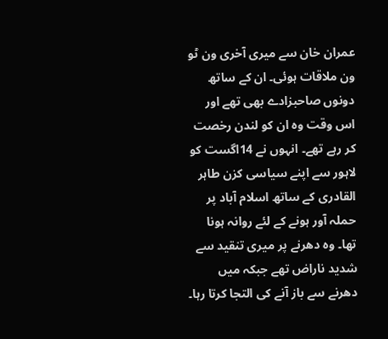عمران خان سے میری آخری ون ٹو ون ملاقات ہوئی۔ ان کے ساتھ دونوں صاحبزادے بھی تھے اور اس وقت وہ ان کو لندن رخصت کر رہے تھے۔ انہوں نے 14اگست کو لاہور سے اپنے سیاسی کزن طاہر القادری کے ساتھ اسلام آباد پر حملہ آور ہونے کے لئے روانہ ہونا تھا۔ وہ دھرنے پر میری تنقید سے شدید ناراض تھے جبکہ میں دھرنے سے باز آنے کی التجا کرتا رہا۔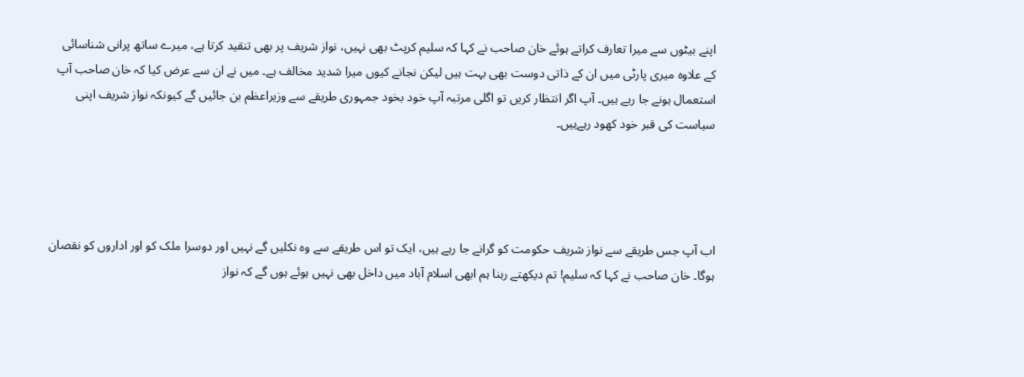اپنے بیٹوں سے میرا تعارف کراتے ہوئے خان صاحب نے کہا کہ سلیم کرپٹ بھی نہیں، نواز شریف پر بھی تنقید کرتا ہے، میرے ساتھ پرانی شناسائی کے علاوہ میری پارٹی میں ان کے ذاتی دوست بھی بہت ہیں لیکن نجانے کیوں میرا شدید مخالف ہے۔ میں نے ان سے عرض کیا کہ خان صاحب آپ استعمال ہونے جا رہے ہیں۔ آپ اگر انتظار کریں تو اگلی مرتبہ آپ خود بخود جمہوری طریقے سے وزیراعظم بن جائیں گے کیونکہ نواز شریف اپنی سیاست کی قبر خود کھود رہےہیں۔




اب آپ جس طریقے سے نواز شریف حکومت کو گرانے جا رہے ہیں، ایک تو اس طریقے سے وہ نکلیں گے نہیں اور دوسرا ملک کو اور اداروں کو نقصان ہوگا۔ خان صاحب نے کہا کہ سلیم! تم دیکھتے رہنا ہم ابھی اسلام آباد میں داخل بھی نہیں ہوئے ہوں گے کہ نواز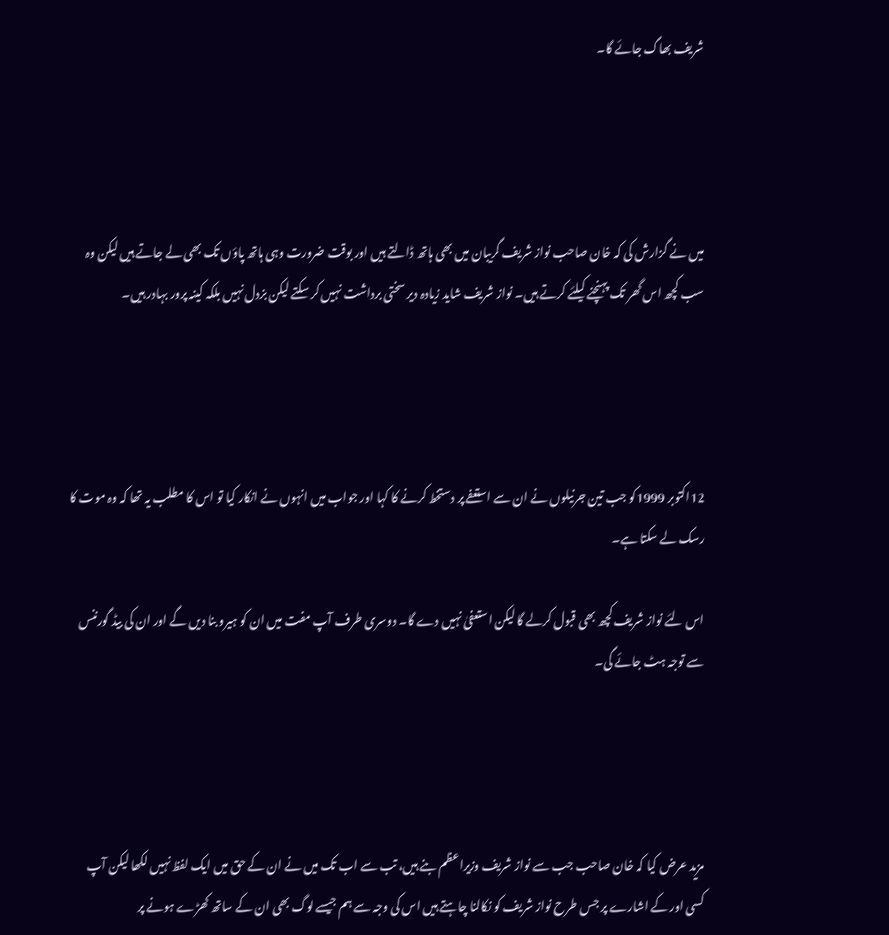شریف بھاگ جائے گا۔




میں نے گزارش کی کہ خان صاحب نواز شریف گریبان میں بھی ہاتھ ڈالتے ہیں اور بوقت ضرورت وہی ہاتھ پاؤں تک بھی لے جاتے ہیں لیکن وہ سب کچھ اس گھر تک پہنچنے کیلئے کرتے ہیں۔ نواز شریف شاید زیادہ دیر سختی برداشت نہیں کر سکتے لیکن بزدل نہیں بلکہ کینہ پرور بہادر ہیں۔




12اکتوبر 1999کو جب تین جرنیلوں نے ان سے استعفے پر دستخط کرنے کا کہا اور جواب میں انہوں نے انکار کیا تو اس کا مطلب یہ تھا کہ وہ موت کا رسک لے سکتا ہے۔

اس لئے نواز شریف کچھ بھی قبول کرلے گا لیکن استعفیٰ نہیں دے گا۔ دوسری طرف آپ مفت میں ان کو ہیرو بنا دیں گے اور ان کی بیڈ گورننس سے توجہ ہٹ جائے گی۔




مزید عرض کیا کہ خان صاحب جب سے نواز شریف وزیراعظم بنے ہیں، تب سے اب تک میں نے ان کے حق میں ایک لفظ نہیں لکھا لیکن آپ کسی اور کے اشارے پر جس طرح نواز شریف کو نکالنا چاہتے ہیں اس کی وجہ سے ہم جیسے لوگ بھی ان کے ساتھ کھڑے ہونے پر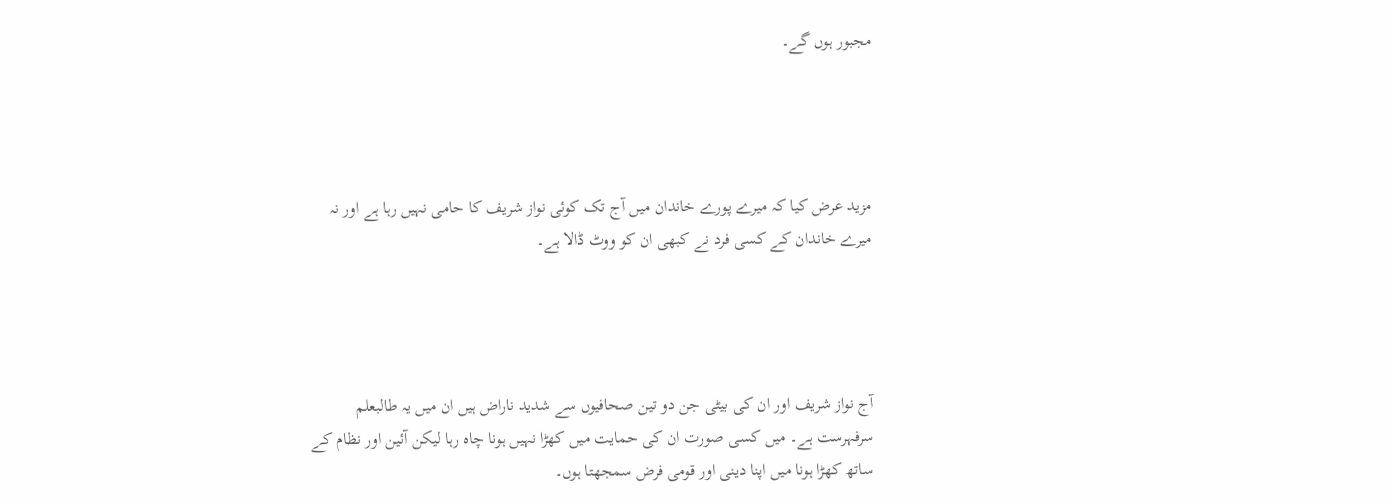مجبور ہوں گے۔




مزید عرض کیا کہ میرے پورے خاندان میں آج تک کوئی نواز شریف کا حامی نہیں رہا ہے اور نہ میرے خاندان کے کسی فرد نے کبھی ان کو ووٹ ڈالا ہے۔




آج نواز شریف اور ان کی بیٹی جن دو تین صحافیوں سے شدید ناراض ہیں ان میں یہ طالبعلم سرفہرست ہے۔ میں کسی صورت ان کی حمایت میں کھڑا نہیں ہونا چاہ رہا لیکن آئین اور نظام کے ساتھ کھڑا ہونا میں اپنا دینی اور قومی فرض سمجھتا ہوں۔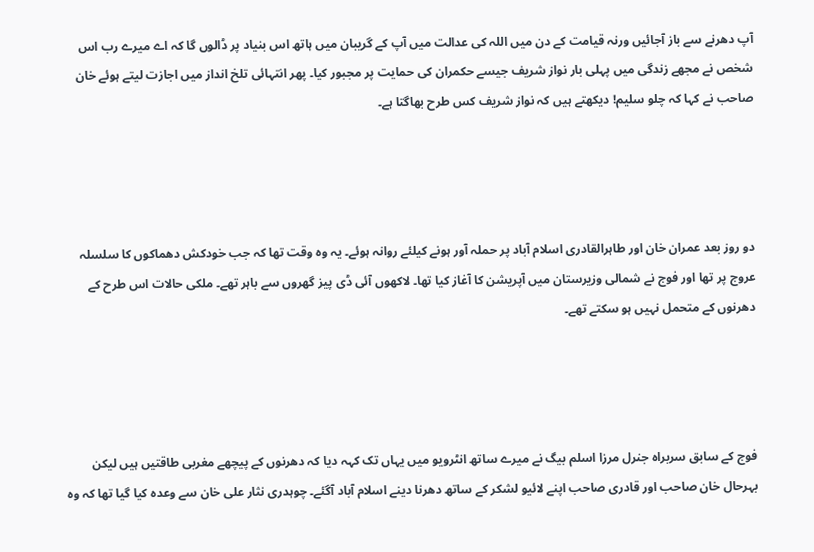آپ دھرنے سے باز آجائیں ورنہ قیامت کے دن میں اللہ کی عدالت میں آپ کے گریبان میں ہاتھ اس بنیاد پر ڈالوں گا کہ اے میرے رب اس شخص نے مجھے زندگی میں پہلی بار نواز شریف جیسے حکمران کی حمایت پر مجبور کیا۔ پھر انتہائی تلخ انداز میں اجازت لیتے ہوئے خان صاحب نے کہا کہ چلو سلیم! دیکھتے ہیں کہ نواز شریف کس طرح بھاگتا ہے۔




دو روز بعد عمران خان اور طاہرالقادری اسلام آباد پر حملہ آور ہونے کیلئے روانہ ہوئے۔ یہ وہ وقت تھا کہ جب خودکش دھماکوں کا سلسلہ عروج پر تھا اور فوج نے شمالی وزیرستان میں آپریشن کا آغاز کیا تھا۔ لاکھوں آئی ڈی پیز گھروں سے باہر تھے۔ ملکی حالات اس طرح کے دھرنوں کے متحمل نہیں ہو سکتے تھے۔




فوج کے سابق سربراہ جنرل مرزا اسلم بیگ نے میرے ساتھ انٹرویو میں یہاں تک کہہ دیا کہ دھرنوں کے پیچھے مغربی طاقتیں ہیں لیکن بہرحال خان صاحب اور قادری صاحب اپنے لائیو لشکر کے ساتھ دھرنا دینے اسلام آباد آگئے۔ چوہدری نثار علی خان سے وعدہ کیا گیا تھا کہ وہ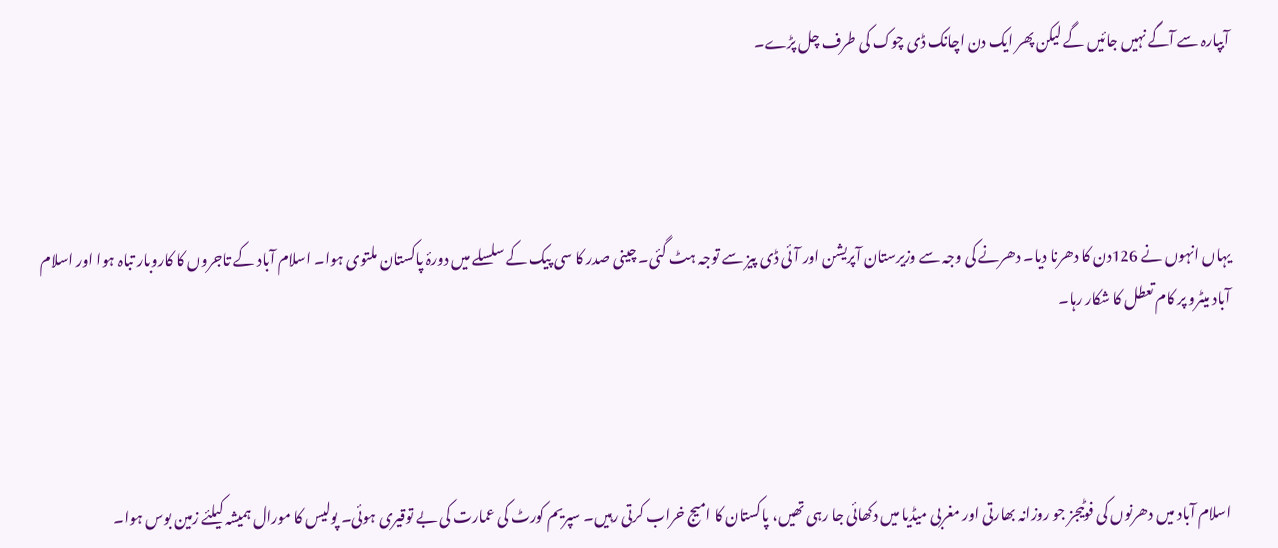آبپارہ سے آگے نہیں جائیں گے لیکن پھر ایک دن اچانک ڈی چوک کی طرف چل پڑے۔




یہاں انہوں نے 126دن کا دھرنا دیا۔ دھرنے کی وجہ سے وزیرستان آپریشن اور آئی ڈی پیز سے توجہ ہٹ گئی۔ چینی صدر کا سی پیک کے سلسلے میں دورۂ پاکستان ملتوی ہوا۔ اسلام آباد کے تاجروں کا کاروبار تباہ ہوا اور اسلام آباد میٹرو پر کام تعطل کا شکار رہا۔




اسلام آباد میں دھرنوں کی فوٹیجز جو روزانہ بھارتی اور مغربی میڈیا میں دکھائی جا رہی تھیں، پاکستان کا امیج خراب کرتی رہیں۔ سپریم کورٹ کی عمارت کی بے توقیری ہوئی۔ پولیس کا مورال ہمیشہ کیلئے زمین بوس ہوا۔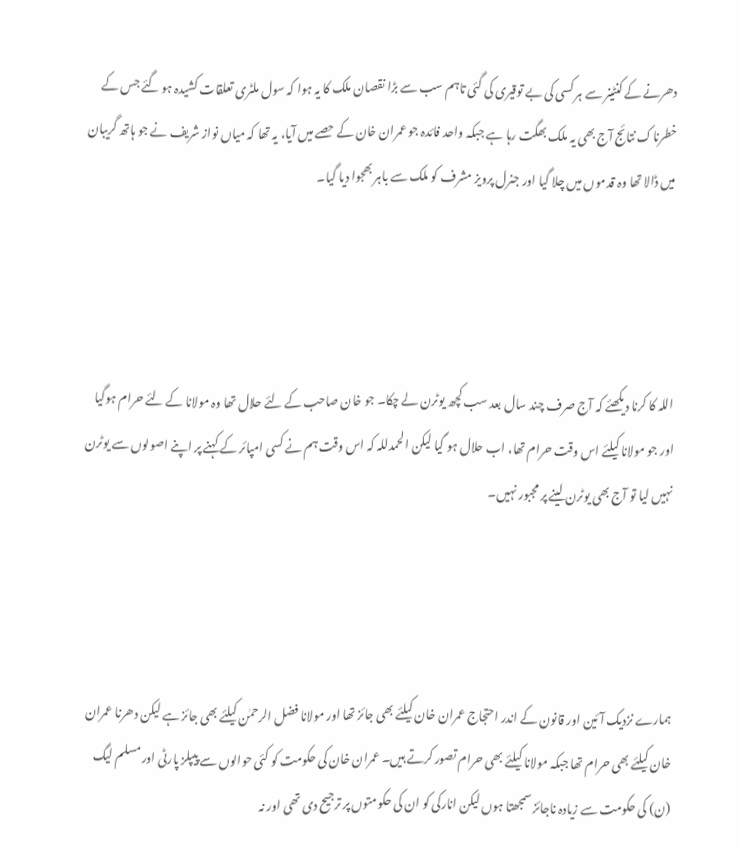دھرنے کے کنٹینر سے ہر کسی کی بے توقیری کی گئی تاہم سب سے بڑا نقصان ملک کا یہ ہوا کہ سول ملٹری تعلقات کشیدہ ہو گئے جس کے خطرناک نتائج آج بھی یہ ملک بھگت رہا ہے جبکہ واحد فائدہ جو عمران خان کے حصے میں آیا، یہ تھا کہ میاں نواز شریف نے جو ہاتھ گریبان میں ڈالا تھا وہ قدموں میں چلا گیا اور جنرل پرویز مشرف کو ملک سے باہر بھجوا دیا گیا۔




اللہ کا کرنا دیکھئے کہ آج صرف چند سال بعد سب کچھ یوٹرن لے چکا۔ جو خان صاحب کے لئے حلال تھا وہ مولانا کے لئے حرام ہوگیا اور جو مولانا کیلئے اس وقت حرام تھا، اب حلال ہو گیا لیکن الحمدللہ کہ اس وقت ہم نے کسی امپائر کے کہنے پر اپنے اصولوں سے یوٹرن نہیں لیا تو آج بھی یوٹرن لینے پر مجبور نہیں۔




ہمارے نزدیک آئین اور قانون کے اندر احتجاج عمران خان کیلئے بھی جائز تھا اور مولانا فضل الرحمٰن کیلئے بھی جائز ہے لیکن دھرنا عمران خان کیلئے بھی حرام تھا جبکہ مولانا کیلئے بھی حرام تصور کرتے ہیں۔ عمران خان کی حکومت کو کئی حوالوں سے پیپلز پارٹی اور مسلم لیگ (ن) کی حکومت سے زیادہ ناجائز سمجھتا ہوں لیکن انارکی کو ان کی حکومتوں پر ترجیح دی تھی اور نہ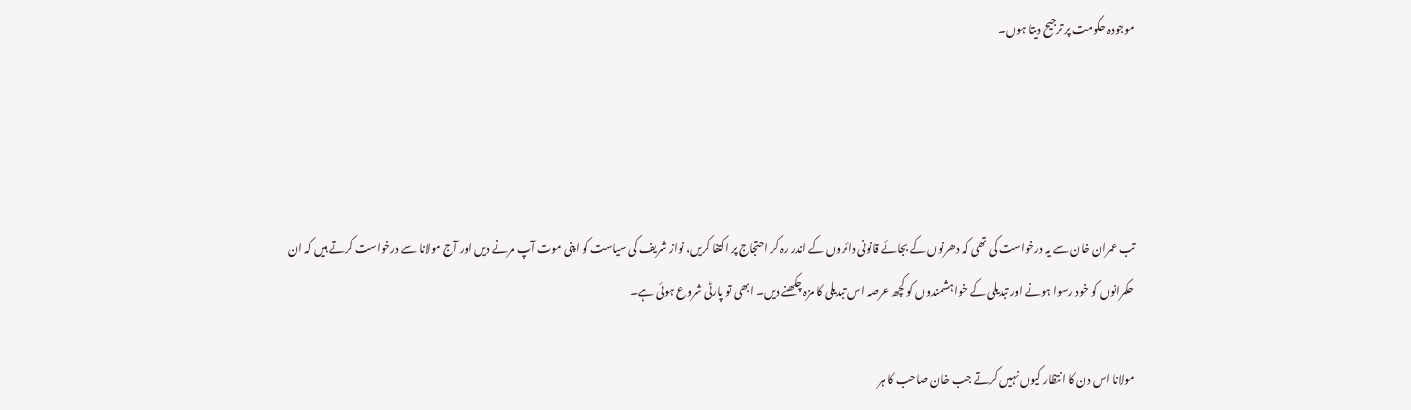موجودہ حکومت پر ترجیح دیتا ہوں۔




تب عمران خان سے یہ درخواست کی تھی کہ دھرنوں کے بجائے قانونی دائروں کے اندر رہ کر احتجاج پر اکتفا کریں، نواز شریف کی سیاست کو اپنی موت آپ مرنے دیں اور آج مولانا سے درخواست کرتے ہیں کہ ان حکمرانوں کو خود رسوا ہونے اور تبدیلی کے خواہشمندوں کو کچھ عرصہ اس تبدیلی کا مزہ چکھنے دیں۔ ابھی تو پارٹی شروع ہوئی ہے۔

مولانا اس دن کا انتظار کیوں نہیں کرتے جب خان صاحب کا ہر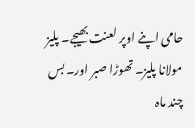حامی اپنے اوپر لعنت بھیجے۔ پلیز مولانا پلیز۔ تھوڑا صبر اور۔ بس چند ماہ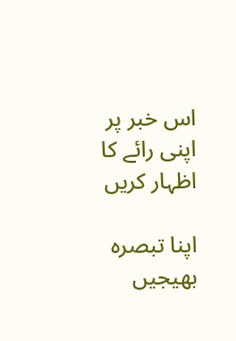اس خبر پر اپنی رائے کا اظہار کریں

اپنا تبصرہ بھیجیں